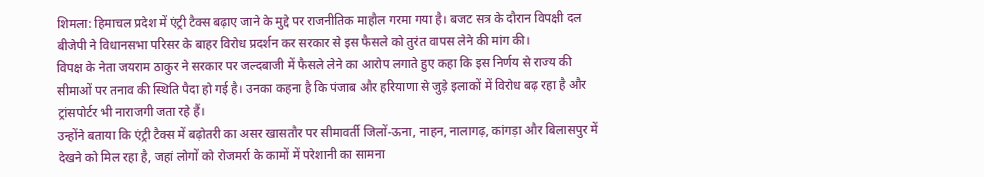शिमला: हिमाचल प्रदेश में एंट्री टैक्स बढ़ाए जाने के मुद्दे पर राजनीतिक माहौल गरमा गया है। बजट सत्र के दौरान विपक्षी दल बीजेपी ने विधानसभा परिसर के बाहर विरोध प्रदर्शन कर सरकार से इस फैसले को तुरंत वापस लेने की मांग की।
विपक्ष के नेता जयराम ठाकुर ने सरकार पर जल्दबाजी में फैसले लेने का आरोप लगाते हुए कहा कि इस निर्णय से राज्य की सीमाओं पर तनाव की स्थिति पैदा हो गई है। उनका कहना है कि पंजाब और हरियाणा से जुड़े इलाकों में विरोध बढ़ रहा है और ट्रांसपोर्टर भी नाराजगी जता रहे हैं।
उन्होंने बताया कि एंट्री टैक्स में बढ़ोतरी का असर खासतौर पर सीमावर्ती जिलों-ऊना, नाहन, नालागढ़, कांगड़ा और बिलासपुर में देखने को मिल रहा है, जहां लोगों को रोजमर्रा के कामों में परेशानी का सामना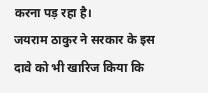करना पड़ रहा है।
जयराम ठाकुर ने सरकार के इस दावे को भी खारिज किया कि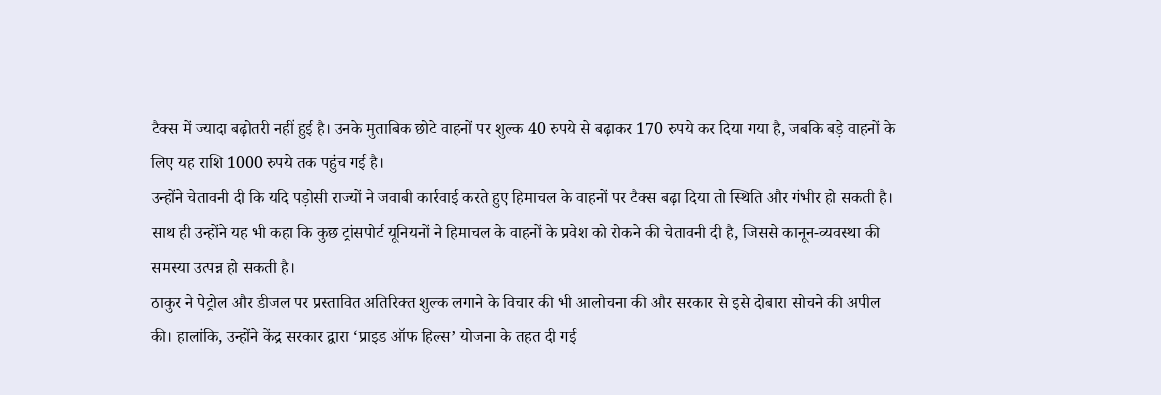टैक्स में ज्यादा बढ़ोतरी नहीं हुई है। उनके मुताबिक छोटे वाहनों पर शुल्क 40 रुपये से बढ़ाकर 170 रुपये कर दिया गया है, जबकि बड़े वाहनों के लिए यह राशि 1000 रुपये तक पहुंच गई है।
उन्होंने चेतावनी दी कि यदि पड़ोसी राज्यों ने जवाबी कार्रवाई करते हुए हिमाचल के वाहनों पर टैक्स बढ़ा दिया तो स्थिति और गंभीर हो सकती है। साथ ही उन्होंने यह भी कहा कि कुछ ट्रांसपोर्ट यूनियनों ने हिमाचल के वाहनों के प्रवेश को रोकने की चेतावनी दी है, जिससे कानून-व्यवस्था की समस्या उत्पन्न हो सकती है।
ठाकुर ने पेट्रोल और डीजल पर प्रस्तावित अतिरिक्त शुल्क लगाने के विचार की भी आलोचना की और सरकार से इसे दोबारा सोचने की अपील की। हालांकि, उन्होंने केंद्र सरकार द्वारा ‘प्राइड ऑफ हिल्स’ योजना के तहत दी गई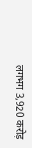लगभग 3,920 करोड़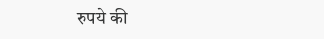रुपये की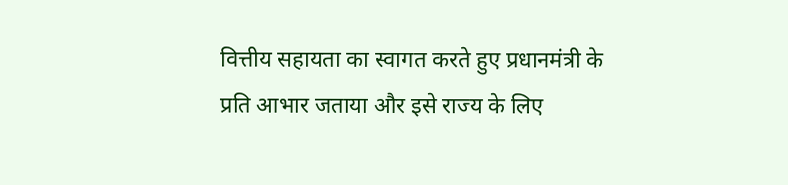वित्तीय सहायता का स्वागत करते हुए प्रधानमंत्री के प्रति आभार जताया और इसे राज्य के लिए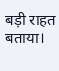बड़ी राहत बताया।